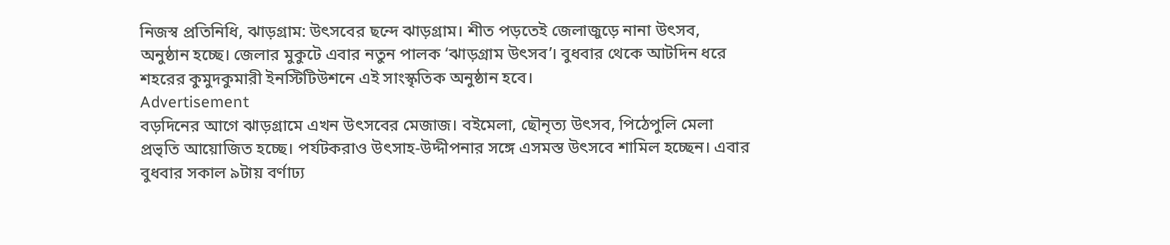নিজস্ব প্রতিনিধি, ঝাড়গ্ৰাম: উৎসবের ছন্দে ঝাড়গ্রাম। শীত পড়তেই জেলাজুড়ে নানা উৎসব, অনুষ্ঠান হচ্ছে। জেলার মুকুটে এবার নতুন পালক ‘ঝাড়গ্রাম উৎসব’। বুধবার থেকে আটদিন ধরে শহরের কুমুদকুমারী ইনস্টিটিউশনে এই সাংস্কৃতিক অনুষ্ঠান হবে।
Advertisement
বড়দিনের আগে ঝাড়গ্রামে এখন উৎসবের মেজাজ। বইমেলা, ছৌনৃত্য উৎসব, পিঠেপুলি মেলা প্রভৃতি আয়োজিত হচ্ছে। পর্যটকরাও উৎসাহ-উদ্দীপনার সঙ্গে এসমস্ত উৎসবে শামিল হচ্ছেন। এবার বুধবার সকাল ৯টায় বর্ণাঢ্য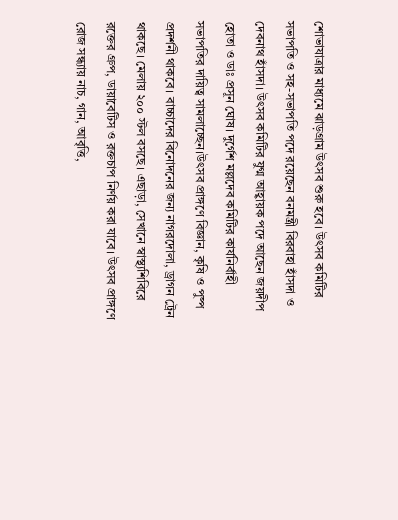শোভাযাত্রার মাধ্যমে ঝাড়গ্রাম উৎসব শুরু হবে। উৎসব কমিটির সভাপতি ও সহ-সভাপতি পদে রয়েছেন বনমন্ত্রী বিরবাহা হাঁসদা ও দেবনাথ হাঁসদা। উৎসব কমিটির যুগ্ম আহ্বায়ক পদে আছেন জয়দীপ হোতা ও ডাঃ প্রসূন ঘোষ। দুর্গেশ মল্লদেব কমিটির কার্যনির্বাহী সভাপতির দায়িত্ব সামলাচ্ছেন।উৎসব প্রাঙ্গণে বিজ্ঞান, কৃষি ও পুষ্প প্রদর্শনী থাকবে। বাচ্চাদের বিনোদনের জন্য নাগরদোলা, ড্রাগন ট্রেন থাকছে। মেলায় ২০০ স্টল বসছে। এছাড়া, সেখানে স্বাস্থ্যশিবিরে রক্তের গ্রুপ, ডায়াবেটিস ও রক্তচাপ নির্ণয় করা যাবে। উৎসব প্রাঙ্গণে রোজ সন্ধ্যায় নাচ, গান, আবৃত্তি,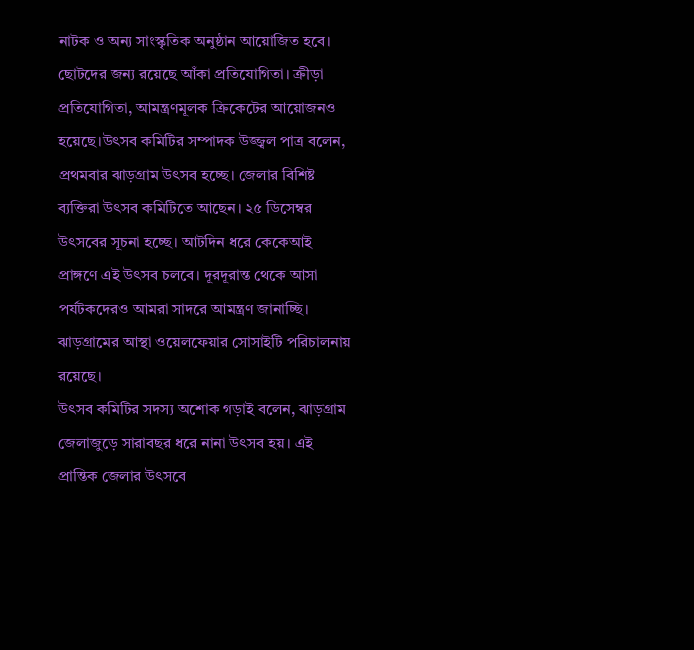নাটক ও অন্য সাংস্কৃতিক অনুষ্ঠান আয়োজিত হবে। ছোটদের জন্য রয়েছে আঁকা প্রতিযোগিতা। ক্রীড়া প্রতিযোগিতা, আমন্ত্রণমূলক ক্রিকেটের আয়োজনও হয়েছে।উৎসব কমিটির সম্পাদক উজ্জ্বল পাত্র বলেন, প্রথমবার ঝাড়গ্রাম উৎসব হচ্ছে। জেলার বিশিষ্ট ব্যক্তিরা উৎসব কমিটিতে আছেন। ২৫ ডিসেম্বর উৎসবের সূচনা হচ্ছে। আটদিন ধরে কেকেআই প্রাঙ্গণে এই উৎসব চলবে। দূরদূরান্ত থেকে আসা পর্যটকদেরও আমরা সাদরে আমন্ত্রণ জানাচ্ছি। ঝাড়গ্রামের আস্থা ওয়েলফেয়ার সোসাইটি পরিচালনায় রয়েছে।
উৎসব কমিটির সদস্য অশোক গড়াই বলেন, ঝাড়গ্রাম জেলাজুড়ে সারাবছর ধরে নানা উৎসব হয়। এই প্রান্তিক জেলার উৎসবে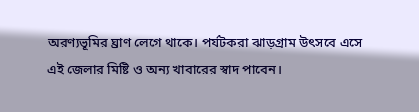অরণ্যভূমির ঘ্রাণ লেগে থাকে। পর্যটকরা ঝাড়গ্রাম উৎসবে এসে এই জেলার মিষ্টি ও অন্য খাবারের স্বাদ পাবেন।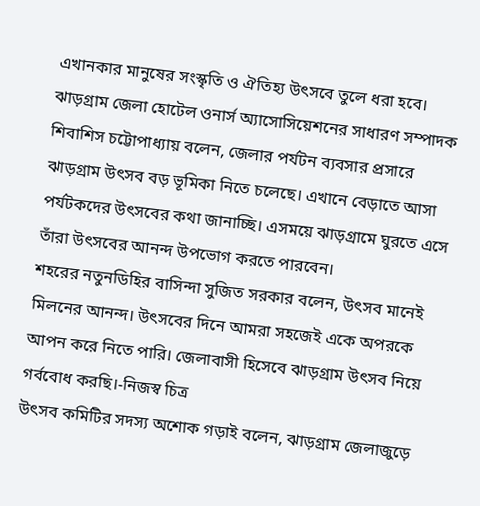এখানকার মানুষের সংস্কৃতি ও ঐতিহ্য উৎসবে তুলে ধরা হবে।
ঝাড়গ্রাম জেলা হোটেল ওনার্স অ্যাসোসিয়েশনের সাধারণ সম্পাদক শিবাশিস চট্টোপাধ্যায় বলেন, জেলার পর্যটন ব্যবসার প্রসারে ঝাড়গ্রাম উৎসব বড় ভূমিকা নিতে চলেছে। এখানে বেড়াতে আসা পর্যটকদের উৎসবের কথা জানাচ্ছি। এসময়ে ঝাড়গ্রামে ঘুরতে এসে তাঁরা উৎসবের আনন্দ উপভোগ করতে পারবেন।
শহরের নতুনডিহির বাসিন্দা সুজিত সরকার বলেন, উৎসব মানেই মিলনের আনন্দ। উৎসবের দিনে আমরা সহজেই একে অপরকে আপন করে নিতে পারি। জেলাবাসী হিসেবে ঝাড়গ্রাম উৎসব নিয়ে গর্ববোধ করছি।-নিজস্ব চিত্র
উৎসব কমিটির সদস্য অশোক গড়াই বলেন, ঝাড়গ্রাম জেলাজুড়ে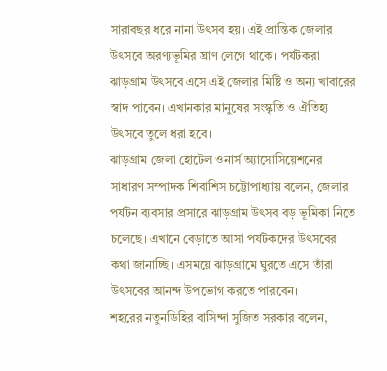সারাবছর ধরে নানা উৎসব হয়। এই প্রান্তিক জেলার উৎসবে অরণ্যভূমির ঘ্রাণ লেগে থাকে। পর্যটকরা ঝাড়গ্রাম উৎসবে এসে এই জেলার মিষ্টি ও অন্য খাবারের স্বাদ পাবেন। এখানকার মানুষের সংস্কৃতি ও ঐতিহ্য উৎসবে তুলে ধরা হবে।
ঝাড়গ্রাম জেলা হোটেল ওনার্স অ্যাসোসিয়েশনের সাধারণ সম্পাদক শিবাশিস চট্টোপাধ্যায় বলেন, জেলার পর্যটন ব্যবসার প্রসারে ঝাড়গ্রাম উৎসব বড় ভূমিকা নিতে চলেছে। এখানে বেড়াতে আসা পর্যটকদের উৎসবের কথা জানাচ্ছি। এসময়ে ঝাড়গ্রামে ঘুরতে এসে তাঁরা উৎসবের আনন্দ উপভোগ করতে পারবেন।
শহরের নতুনডিহির বাসিন্দা সুজিত সরকার বলেন,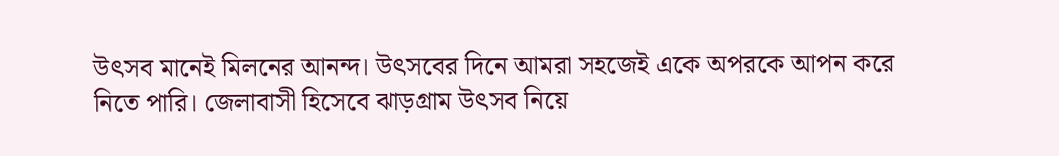উৎসব মানেই মিলনের আনন্দ। উৎসবের দিনে আমরা সহজেই একে অপরকে আপন করে নিতে পারি। জেলাবাসী হিসেবে ঝাড়গ্রাম উৎসব নিয়ে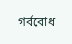গর্ববোধ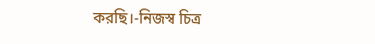করছি।-নিজস্ব চিত্র